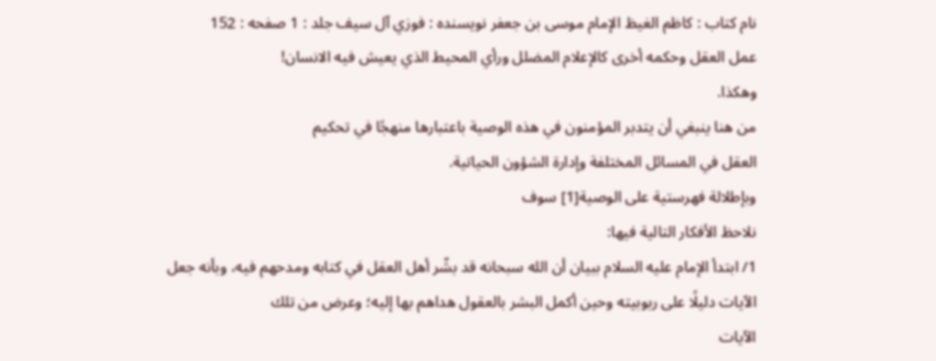نام کتاب : كاظم الغيظ الإمام موسى بن جعفر نویسنده : فوزي آل سيف جلد : 1 صفحه : 152
عمل العقل وحكمه أخرى كالإعلام المضلل ورأي المحيط الذي يعيش فيه الانسان!
وهكذا.
من هنا ينبغي أن يتدبر المؤمنون في هذه الوصية باعتبارها منهجًا في تحكيم
العقل في المسائل المختلفة وإدارة الشؤون الحياتية.
وبإطلالة فهرستية على الوصية[1] سوف
نلاحظ الأفكار التالية فيها:
1/ ابتدأ الإمام عليه السلام ببيان أن الله سبحانه قد بشّر أهل العقل في كتابه ومدحهم فيه، وبأنه جعل
الآيات دليلًا على ربوبيته وحين أكمل البشر بالعقول هداهم بها إليه؛ وعرض من تلك
الآيات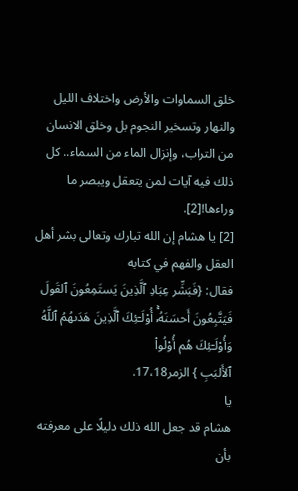خلق السماوات والأرض واختلاف الليل والنهار وتسخير النجوم بل وخلق الانسان
من التراب، وإنزال الماء من السماء.. كل ذلك فيه آيات لمن يتعقل ويبصر ما وراءها![2].
[2] يا هشام إن الله تبارك وتعالى بشر أهل العقل والفهم في كتابه
فقال: {فَبَشِّر عِبَادِ ٱلَّذِينَ يَستَمِعُونَ ٱلقَولَ فَيَتَّبِعُونَ أَحسَنَهُۥۚ أُوْلَـٓئِكَ ٱلَّذِينَ هَدَىهُمُ ٱللَّهُ وَأُوْلَـٓئِكَ هُم أُوْلُواْ
ٱلأَلبَبِ } الزمر17،18.
يا
هشام قد جعل الله ذلك دليلًا على معرفته بأن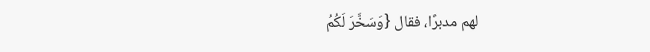لهم مدبرًا، فقال {وَسَخَّرَ لَكُمُ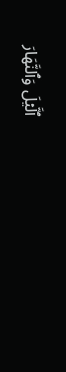ٱلَّيۡلَ وَٱلنَّهَارَ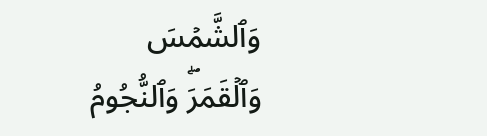وَٱلشَّمۡسَ
وَٱلۡقَمَرَۖ وَٱلنُّجُومُ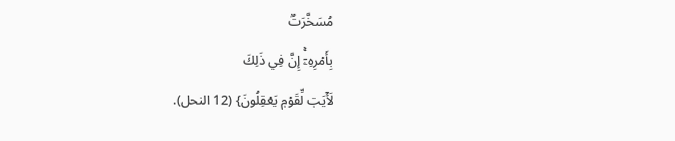مُسَخَّرَتُۢ
بِأَمۡرِهِۦٓۚ إِنَّ فِي ذَلِكَ
لَأٓيَتٖ لِّقَوۡمٖ يَعۡقِلُونَ} (12 النحل).